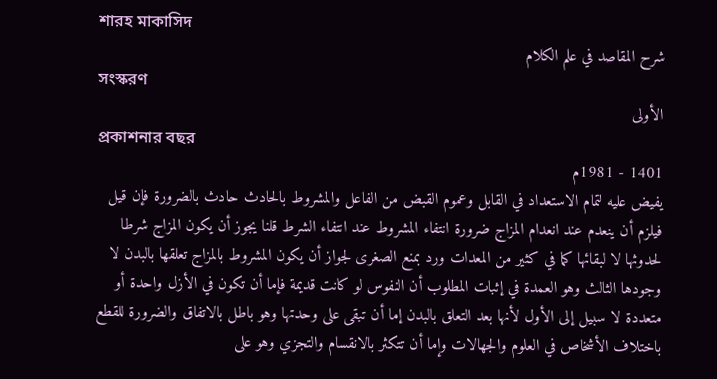শারহ মাকাসিদ
شرح المقاصد في علم الكلام
সংস্করণ
الأولى
প্রকাশনার বছর
1401 - 1981م
يفيض عليه لتمام الاستعداد في القابل وعموم القبض من الفاعل والمشروط بالحادث حادث بالضرورة فإن قيل فيلزم أن ينعدم عند انعدام المزاج ضرورة انتفاء المشروط عند انتفاء الشرط قلنا يجوز أن يكون المزاج شرطا لحدوثها لا لبقائها كما في كثير من المعدات ورد بمنع الصغرى لجواز أن يكون المشروط بالمزاج تعلقها بالبدن لا وجودها الثالث وهو العمدة في إثبات المطلوب أن النفوس لو كانت قديمة فإما أن تكون في الأزل واحدة أو متعددة لا سبيل إلى الأول لأنها بعد التعلق بالبدن إما أن تبقى على وحدتها وهو باطل بالاتفاق والضرورة للقطع باختلاف الأشخاص في العلوم والجهالات وإما أن تتكثر بالانقسام والتجزي وهو على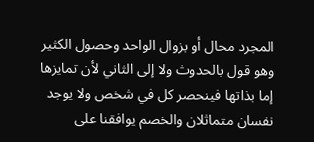المجرد محال أو بزوال الواحد وحصول الكثير وهو قول بالحدوث ولا إلى الثاني لأن تمايزها إما بذاتها فينحصر كل في شخص ولا يوجد نفسان متماثلان والخصم يوافقنا على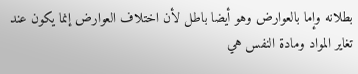بطلانه وإما بالعوارض وهو أيضا باطل لأن اختلاف العوارض إنما يكون عند تغاير المواد ومادة النفس هي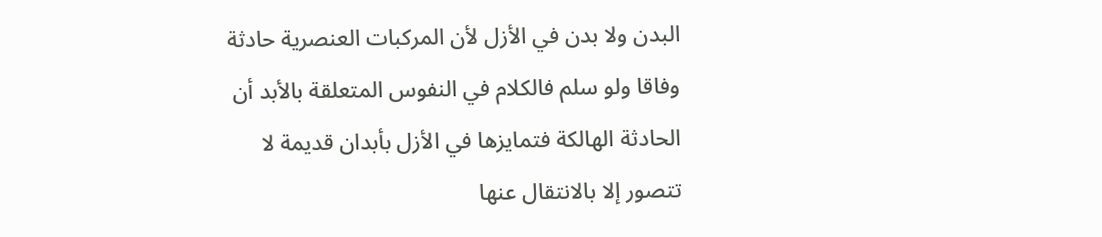البدن ولا بدن في الأزل لأن المركبات العنصرية حادثة وفاقا ولو سلم فالكلام في النفوس المتعلقة بالأبد أن الحادثة الهالكة فتمايزها في الأزل بأبدان قديمة لا تتصور إلا بالانتقال عنها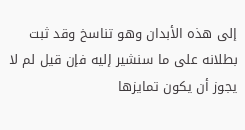إلى هذه الأبدان وهو تناسخ وقد ثبت بطلانه على ما سنشير إليه فإن قيل لم لا يجوز أن يكون تمايزها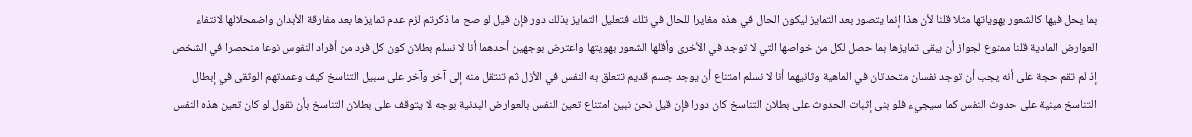بما يحل فيها كالشعور بهوياتها مثلا قلنا لأن هذا إنما يتصور بعد التمايز ليكون الحال في هذه مغايرا للحال في تلك فتعليل التمايز بذلك دور فإن قيل لو صح ما ذكرتم لزم عدم تمايزها بعد مفارقة الأبدان واضمحلالها لانتفاء العوارض المادية قلنا ممنوع لجواز أن يبقى تمايزها بما حصل لكل من خواصها التي لا توجد في الأخرى وأقلها الشعور بهويتها واعترض بوجهين أحدهما أنا لا نسلم بطلان كون كل فرد من أفراد النفوس نوعا منحصرا في الشخص إذ لم تقم حجة على أنه يجب أن توجد نفسان متحدتان في الماهية وثانيهما أنا لا نسلم امتناع أن يوجد جسم قديم تتعلق به النفس في الأزل ثم تنتقل منه إلى آخر وآخر على سبيل التناسخ كيف وعمدتهم الوثقى في إبطال التناسخ مبنية على حدوث النفس كما سيجيء فلو بنى إثبات الحدوث على بطلان التناسخ كان دورا فإن قيل نحن نبين امتناع تعين النفس بالعوارض البدنية بوجه لا يتوقف على بطلان التناسخ بأن نقول لو كان تعين هذه النفس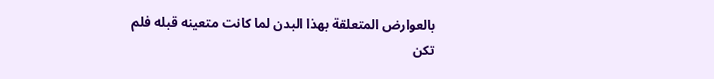بالعوارض المتعلقة بهذا البدن لما كانت متعينه قبله فلم تكن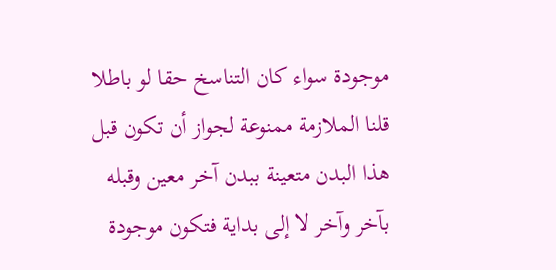موجودة سواء كان التناسخ حقا لو باطلا قلنا الملازمة ممنوعة لجواز أن تكون قبل هذا البدن متعينة ببدن آخر معين وقبله بآخر وآخر لا إلى بداية فتكون موجودة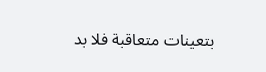بتعينات متعاقبة فلا بد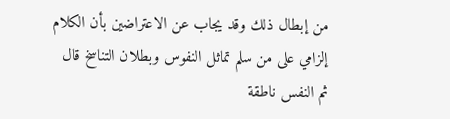من إبطال ذلك وقد يجاب عن الاعتراضين بأن الكلام إلزامي على من سلم تماثل النفوس وبطلان التناسخ قال ثم النفس ناطقة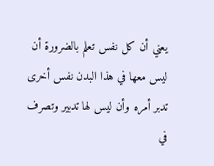يعني أن كل نفس تعلم بالضرورة أن ليس معها في هذا البدن نفس أخرى تدبر أمره وأن ليس لها تدبير وتصرف في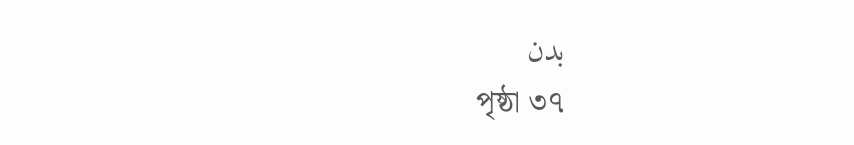بدن
পৃষ্ঠা ৩৭